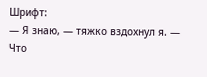Шрифт:
— Я знаю, — тяжко вздохнул я. — Что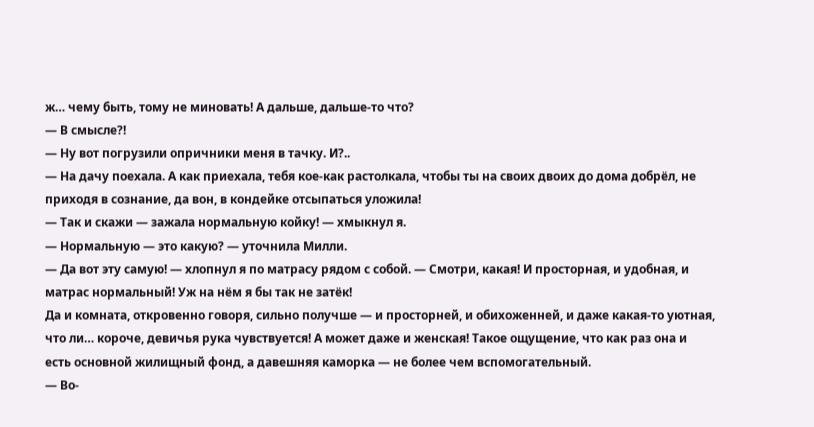ж… чему быть, тому не миновать! А дальше, дальше-то что?
— В смысле?!
— Ну вот погрузили опричники меня в тачку. И?..
— На дачу поехала. А как приехала, тебя кое-как растолкала, чтобы ты на своих двоих до дома добрёл, не приходя в сознание, да вон, в кондейке отсыпаться уложила!
— Так и скажи — зажала нормальную койку! — хмыкнул я.
— Нормальную — это какую? — уточнила Милли.
— Да вот эту самую! — хлопнул я по матрасу рядом с собой. — Смотри, какая! И просторная, и удобная, и матрас нормальный! Уж на нём я бы так не затёк!
Да и комната, откровенно говоря, сильно получше — и просторней, и обихоженней, и даже какая-то уютная, что ли… короче, девичья рука чувствуется! А может даже и женская! Такое ощущение, что как раз она и есть основной жилищный фонд, а давешняя каморка — не более чем вспомогательный.
— Во-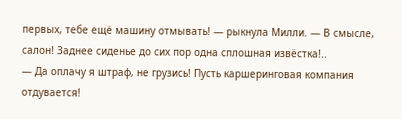первых, тебе ещё машину отмывать! — рыкнула Милли. — В смысле, салон! Заднее сиденье до сих пор одна сплошная извёстка!..
— Да оплачу я штраф, не грузись! Пусть каршеринговая компания отдувается!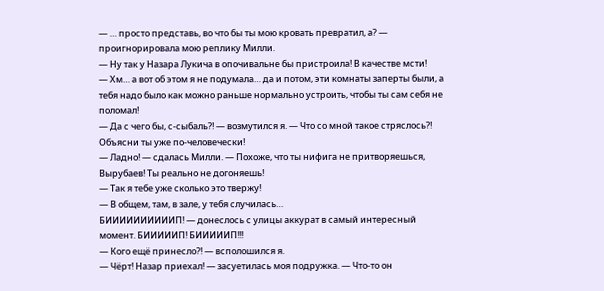— … просто представь, во что бы ты мою кровать превратил, а? — проигнорировала мою реплику Милли.
— Ну так у Назара Лукича в опочивальне бы пристроила! В качестве мсти!
— Хм… а вот об этом я не подумала… да и потом, эти комнаты заперты были, а тебя надо было как можно раньше нормально устроить, чтобы ты сам себя не поломал!
— Да с чего бы, с-сыбаль?! — возмутился я. — Что со мной такое стряслось?! Объясни ты уже по-человечески!
— Ладно! — сдалась Милли. — Похоже, что ты нифига не притворяешься, Вырубаев! Ты реально не догоняешь!
— Так я тебе уже сколько это твержу!
— В общем, там, в зале, у тебя случилась…
БИИИИИИИИИИП! — донеслось с улицы аккурат в самый интересный момент. БИИИИИП! БИИИИИП!!!
— Кого ещё принесло?! — всполошился я.
— Чёрт! Назар приехал! — засуетилась моя подружка. — Что-то он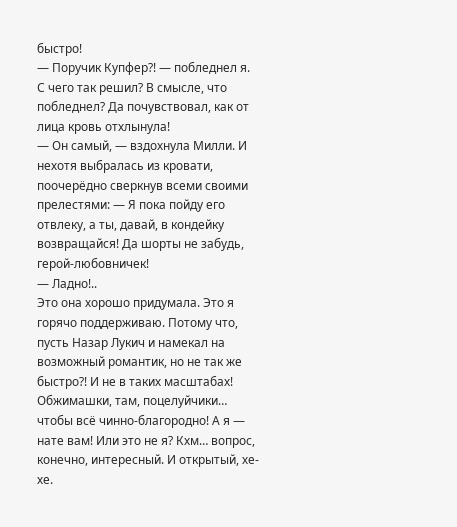быстро!
— Поручик Купфер?! — побледнел я.
С чего так решил? В смысле, что побледнел? Да почувствовал, как от лица кровь отхлынула!
— Он самый, — вздохнула Милли. И нехотя выбралась из кровати, поочерёдно сверкнув всеми своими прелестями: — Я пока пойду его отвлеку, а ты, давай, в кондейку возвращайся! Да шорты не забудь, герой-любовничек!
— Ладно!..
Это она хорошо придумала. Это я горячо поддерживаю. Потому что, пусть Назар Лукич и намекал на возможный романтик, но не так же быстро?! И не в таких масштабах! Обжимашки, там, поцелуйчики… чтобы всё чинно-благородно! А я — нате вам! Или это не я? Кхм… вопрос, конечно, интересный. И открытый, хе-хе.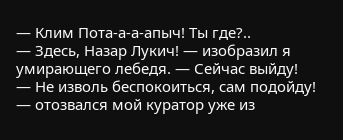— Клим Пота-а-а-апыч! Ты где?..
— Здесь, Назар Лукич! — изобразил я умирающего лебедя. — Сейчас выйду!
— Не изволь беспокоиться, сам подойду! — отозвался мой куратор уже из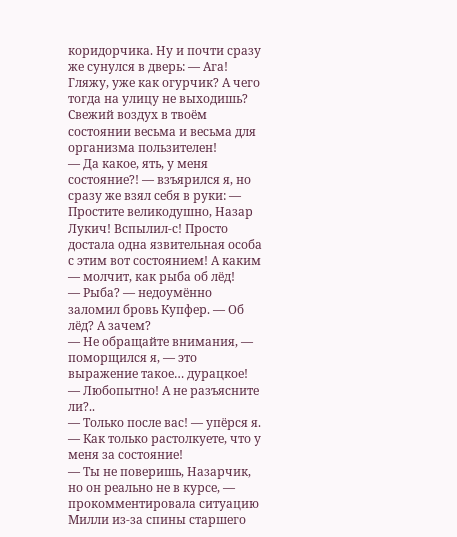коридорчика. Ну и почти сразу же сунулся в дверь: — Ага! Гляжу, уже как огурчик? А чего тогда на улицу не выходишь? Свежий воздух в твоём состоянии весьма и весьма для организма пользителен!
— Да какое, ять, у меня состояние?! — взъярился я, но сразу же взял себя в руки: — Простите великодушно, Назар Лукич! Вспылил-с! Просто достала одна язвительная особа с этим вот состоянием! А каким — молчит, как рыба об лёд!
— Рыба? — недоумённо заломил бровь Купфер. — Об лёд? А зачем?
— Не обращайте внимания, — поморщился я, — это выражение такое… дурацкое!
— Любопытно! А не разъясните ли?..
— Только после вас! — упёрся я. — Как только растолкуете, что у меня за состояние!
— Ты не поверишь, Назарчик, но он реально не в курсе, — прокомментировала ситуацию Милли из-за спины старшего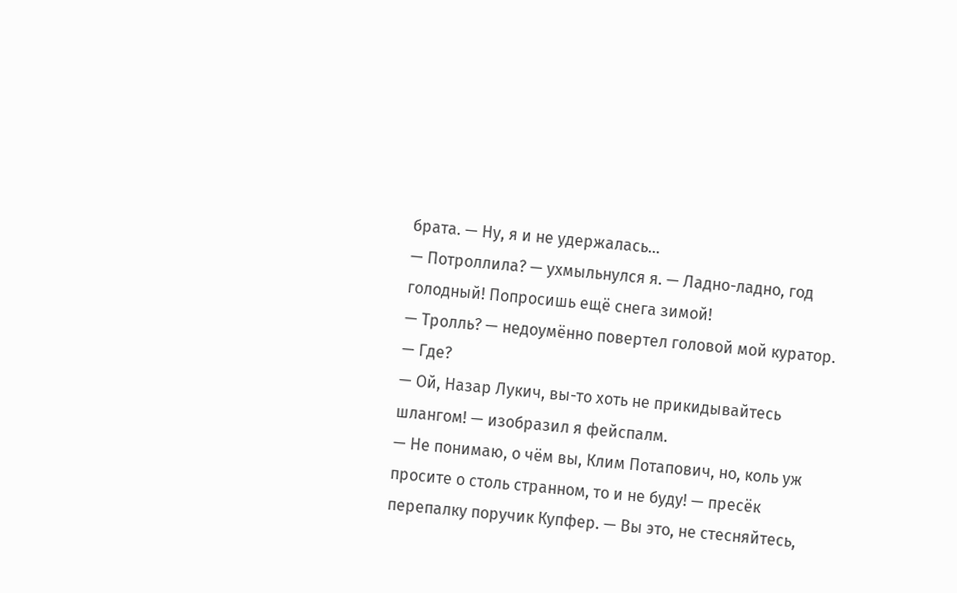брата. — Ну, я и не удержалась…
— Потроллила? — ухмыльнулся я. — Ладно-ладно, год голодный! Попросишь ещё снега зимой!
— Тролль? — недоумённо повертел головой мой куратор. — Где?
— Ой, Назар Лукич, вы-то хоть не прикидывайтесь шлангом! — изобразил я фейспалм.
— Не понимаю, о чём вы, Клим Потапович, но, коль уж просите о столь странном, то и не буду! — пресёк перепалку поручик Купфер. — Вы это, не стесняйтесь,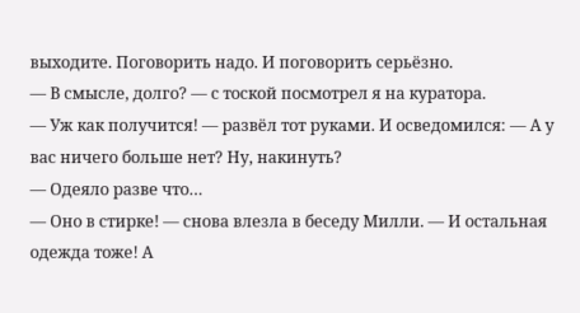выходите. Поговорить надо. И поговорить серьёзно.
— В смысле, долго? — с тоской посмотрел я на куратора.
— Уж как получится! — развёл тот руками. И осведомился: — А у вас ничего больше нет? Ну, накинуть?
— Одеяло разве что…
— Оно в стирке! — снова влезла в беседу Милли. — И остальная одежда тоже! А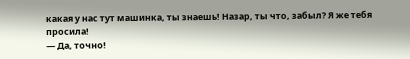какая у нас тут машинка, ты знаешь! Назар, ты что, забыл? Я же тебя просила!
— Да, точно!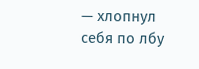— хлопнул себя по лбу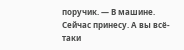поручик. — В машине. Сейчас принесу. А вы всё-таки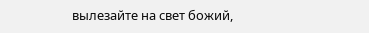вылезайте на свет божий,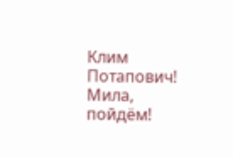Клим Потапович! Мила, пойдём!